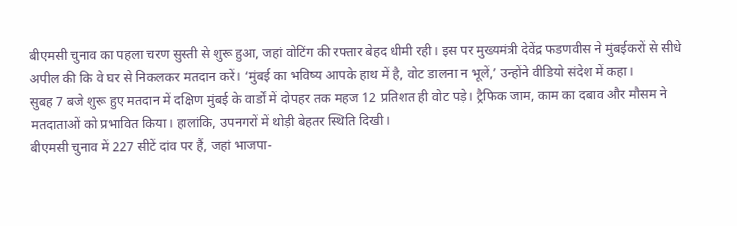बीएमसी चुनाव का पहला चरण सुस्ती से शुरू हुआ, जहां वोटिंग की रफ्तार बेहद धीमी रही। इस पर मुख्यमंत्री देवेंद्र फडणवीस ने मुंबईकरों से सीधे अपील की कि वे घर से निकलकर मतदान करें। ‘मुंबई का भविष्य आपके हाथ में है, वोट डालना न भूलें,’ उन्होंने वीडियो संदेश में कहा।
सुबह 7 बजे शुरू हुए मतदान में दक्षिण मुंबई के वार्डों में दोपहर तक महज 12 प्रतिशत ही वोट पड़े। ट्रैफिक जाम, काम का दबाव और मौसम ने मतदाताओं को प्रभावित किया। हालांकि, उपनगरों में थोड़ी बेहतर स्थिति दिखी।
बीएमसी चुनाव में 227 सीटें दांव पर हैं, जहां भाजपा-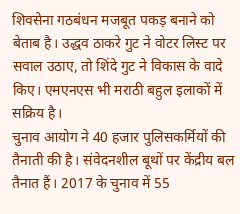शिवसेना गठबंधन मजबूत पकड़ बनाने को बेताब है। उद्धव ठाकरे गुट ने वोटर लिस्ट पर सवाल उठाए, तो शिंदे गुट ने विकास के वादे किए। एमएनएस भी मराठी बहुल इलाकों में सक्रिय है।
चुनाव आयोग ने 40 हजार पुलिसकर्मियों की तैनाती की है। संवेदनशील बूथों पर केंद्रीय बल तैनात हैं। 2017 के चुनाव में 55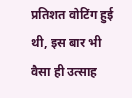प्रतिशत वोटिंग हुई थी, इस बार भी वैसा ही उत्साह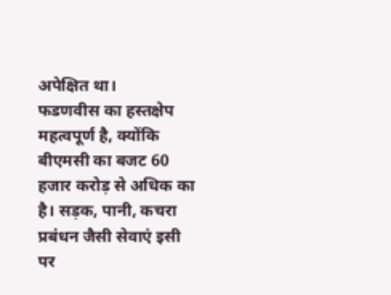अपेक्षित था।
फडणवीस का हस्तक्षेप महत्वपूर्ण है, क्योंकि बीएमसी का बजट 60 हजार करोड़ से अधिक का है। सड़क, पानी, कचरा प्रबंधन जैसी सेवाएं इसी पर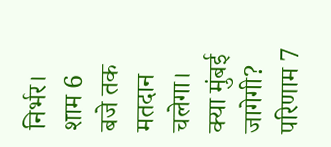निर्भर। शाम 6 बजे तक मतदान चलेगा। क्या मुंबई जागेगी? परिणाम 7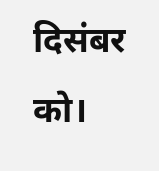दिसंबर को।